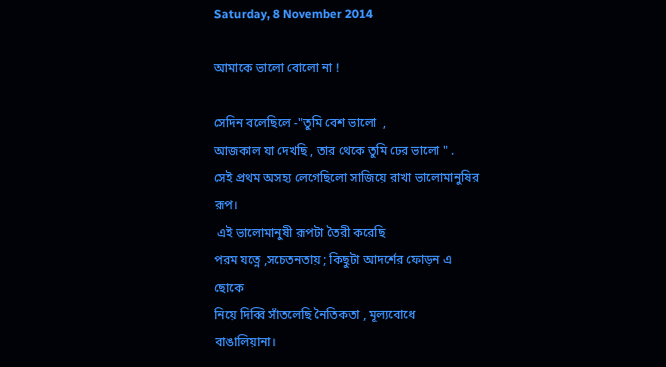Saturday, 8 November 2014

আমাকে ভালো বোলো না !

সেদিন বলেছিলে -"তুমি বেশ ভালো  ,
আজকাল যা দেখছি , তার থেকে তুমি ঢের ভালো " .
সেই প্রথম অসহ্য লেগেছিলো সাজিয়ে রাখা ভালোমানুষির রূপ।
 এই ভালোমানুষী রূপটা তৈরী করেছি
পরম যত্নে ,সচেতনতায় ; কিছুটা আদর্শের ফোড়ন এ ছোকে
নিয়ে দিব্বি সাঁতলেছি নৈতিকতা , মূল্যবোধে বাঙালিয়ানা।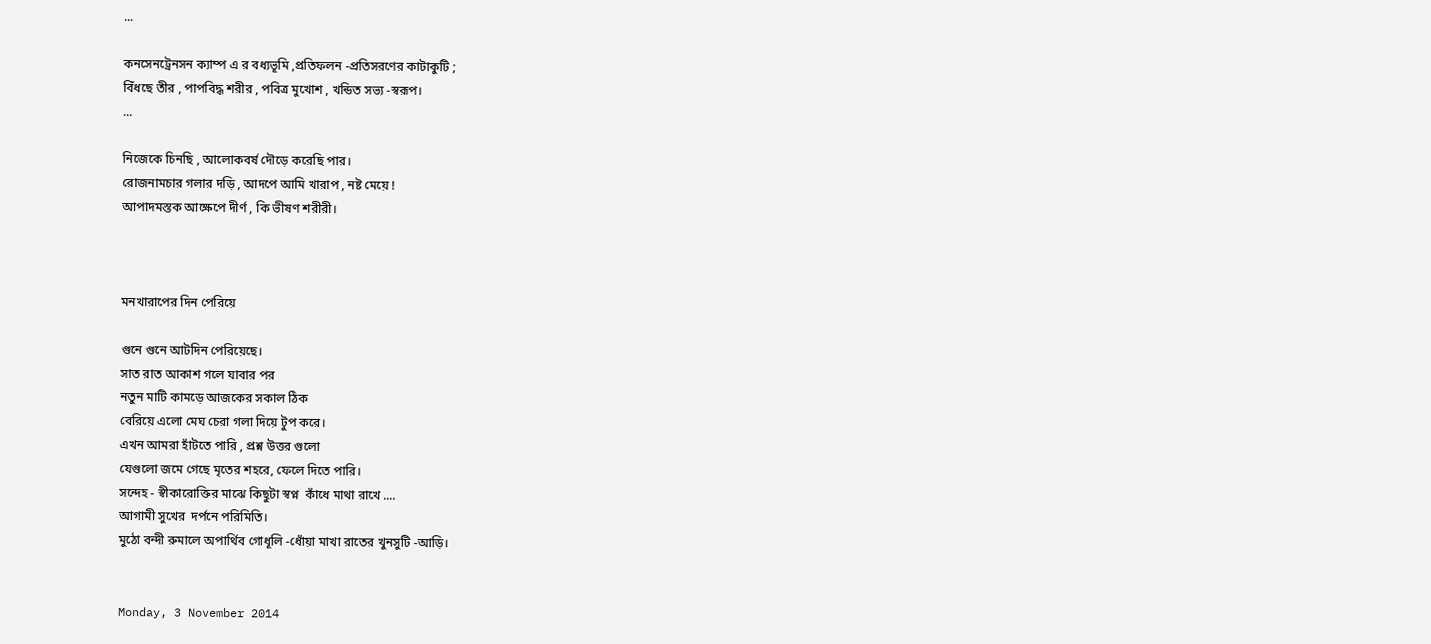...

কনসেনট্রেনসন ক্যাম্প এ র বধ্যভূমি ,প্রতিফলন -প্রতিসরণের কাটাকুটি ;
বিঁধছে তীর , পাপবিদ্ধ শরীর , পবিত্র মুখোশ , খন্ডিত সভ্য -স্বরূপ।
...

নিজেকে চিনছি , আলোকবর্ষ দৌড়ে করেছি পার।
রোজনামচার গলার দড়ি , আদপে আমি খারাপ , নষ্ট মেয়ে !
আপাদমস্তক আক্ষেপে দীর্ণ , কি ভীষণ শরীরী।



মনখারাপের দিন পেরিয়ে

গুনে গুনে আটদিন পেরিয়েছে।
সাত রাত আকাশ গলে যাবার পর
নতুন মাটি কামড়ে আজকের সকাল ঠিক
বেরিয়ে এলো মেঘ চেরা গলা দিয়ে টুপ করে।
এখন আমরা হাঁটতে পারি , প্রশ্ন উত্তর গুলো
যেগুলো জমে গেছে মৃতের শহরে, ফেলে দিতে পারি।
সন্দেহ - স্বীকারোক্তির মাঝে কিছুটা স্বপ্ন  কাঁধে মাথা রাখে ....
আগামী সুখের  দর্পনে পরিমিতি।
মুঠো বন্দী রুমালে অপার্থিব গোধূলি -ধোঁয়া মাখা রাতের খুনসুটি -আড়ি।


Monday, 3 November 2014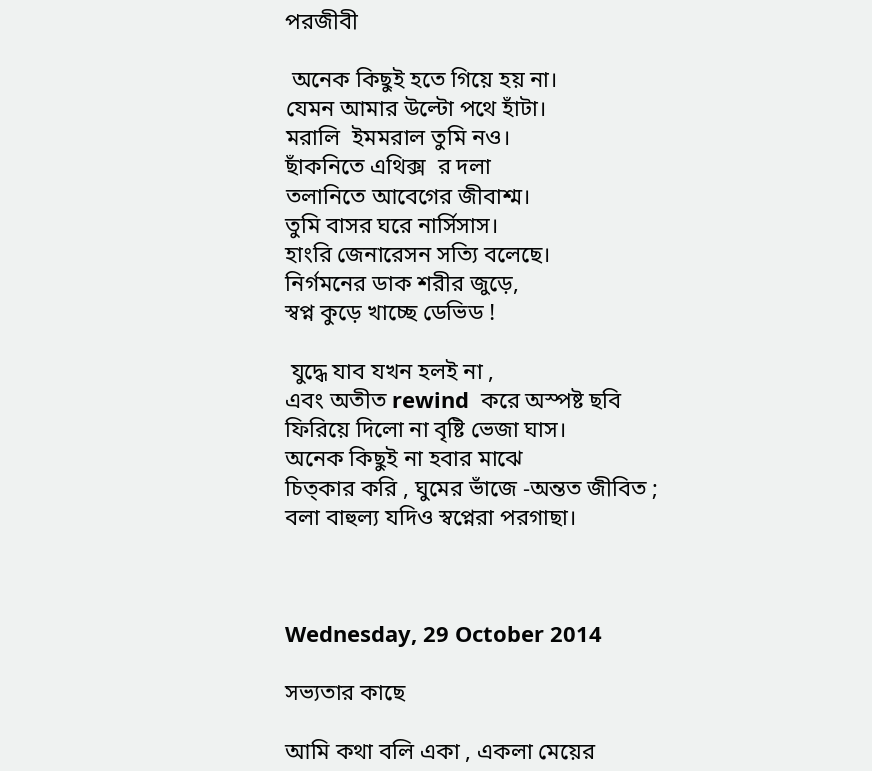পরজীবী

 অনেক কিছুই হতে গিয়ে হয় না।
যেমন আমার উল্টো পথে হাঁটা।
মরালি  ইমমরাল তুমি নও।
ছাঁকনিতে এথিক্স  র দলা
তলানিতে আবেগের জীবাশ্ম।
তুমি বাসর ঘরে নার্সিসাস।
হাংরি জেনারেসন সত্যি বলেছে।
নির্গমনের ডাক শরীর জুড়ে,
স্বপ্ন কুড়ে খাচ্ছে ডেভিড !

 যুদ্ধে যাব যখন হলই না ,
এবং অতীত rewind  করে অস্পষ্ট ছবি
ফিরিয়ে দিলো না বৃষ্টি ভেজা ঘাস।
অনেক কিছুই না হবার মাঝে
চিত্কার করি , ঘুমের ভাঁজে -অন্তত জীবিত ;
বলা বাহুল্য যদিও স্বপ্নেরা পরগাছা।



Wednesday, 29 October 2014

সভ্যতার কাছে

আমি কথা বলি একা , একলা মেয়ের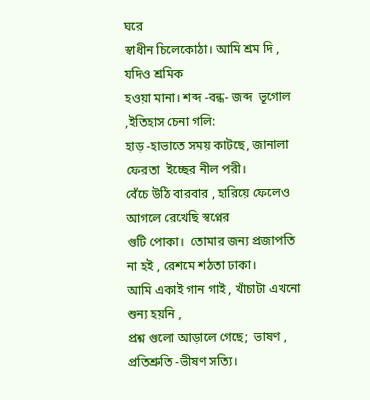ঘরে
স্বাধীন চিলেকোঠা। আমি শ্রম দি , যদিও শ্রমিক
হওয়া মানা। শব্দ -বন্ধ- জব্দ  ভূগোল ,ইতিহাস চেনা গলি:
হাড় -হাভাতে সময় কাটছে, জানালা ফেরতা  ইচ্ছের নীল পরী।
বেঁচে উঠি বারবার , হারিয়ে ফেলেও আগলে রেখেছি স্বপ্নের
গুটি পোকা।  তোমার জন্য প্রজাপতি না হই , রেশমে শঠতা ঢাকা।
আমি একাই গান গাই , খাঁচাটা এখনো শুন্য হয়নি ,
প্রশ্ন গুলো আড়ালে গেছে;  ভাষণ , প্রতিশ্রুতি -ভীষণ সত্যি।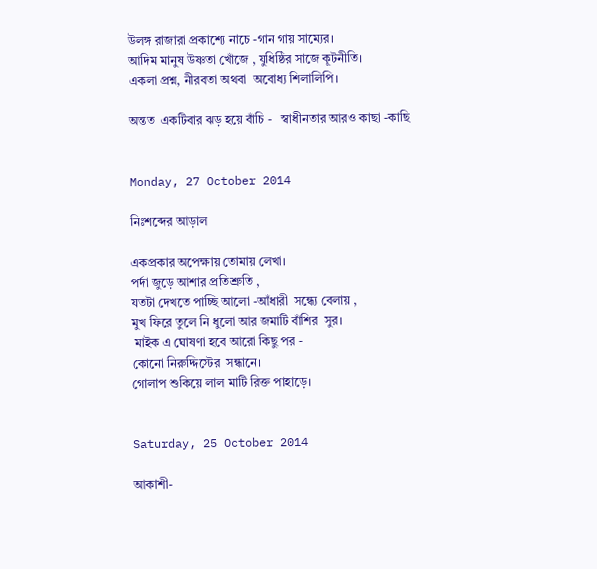উলঙ্গ রাজারা প্রকাশ্যে নাচে -গান গায় সাম্যের।
আদিম মানুষ উষ্ণতা খোঁজে , যুধিষ্ঠির সাজে কূটনীতি।
একলা প্রশ্ন, নীরবতা অথবা  অবোধ্য শিলালিপি।

অন্তত  একটিবার ঝড় হয়ে বাঁচি -   স্বাধীনতার আরও কাছা -কাছি


Monday, 27 October 2014

নিঃশব্দের আড়াল

একপ্রকার অপেক্ষায় তোমায় লেখা।
পর্দা জুড়ে আশার প্রতিশ্রুতি ,
যতটা দেখতে পাচ্ছি আলো -আঁধারী  সন্ধ্যে বেলায় ,
মুখ ফিরে তুলে নি ধুলো আর জমাটি বাঁশির  সুর।
 মাইক এ ঘোষণা হবে আরো কিছু পর -
কোনো নিরুদ্দিস্টের  সন্ধানে।
গোলাপ শুকিয়ে লাল মাটি রিক্ত পাহাড়ে।


Saturday, 25 October 2014

আকাশী-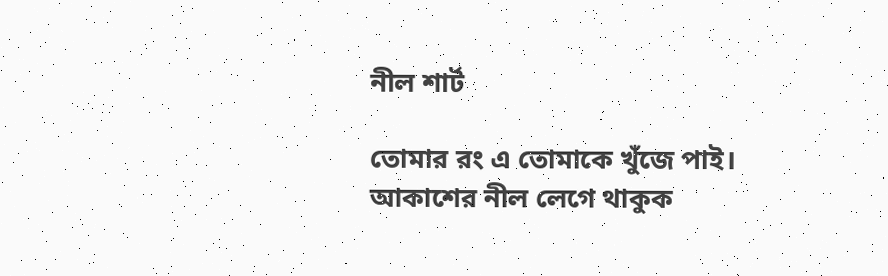নীল শার্ট

তোমার রং এ তোমাকে খুঁজে পাই।
আকাশের নীল লেগে থাকুক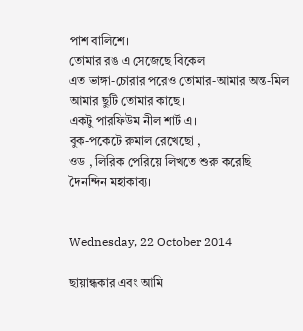পাশ বালিশে।
তোমার রঙ এ সেজেছে বিকেল
এত ভাঙ্গা-চোরার পরেও তোমার-আমার অন্ত-মিল
আমার ছুটি তোমার কাছে।
একটু পারফিউম নীল শার্ট এ।
বুক-পকেটে রুমাল রেখেছো ,
ওড , লিরিক পেরিয়ে লিখতে শুরু করেছি
দৈনন্দিন মহাকাব্য।


Wednesday, 22 October 2014

ছায়ান্ধকার এবং আমি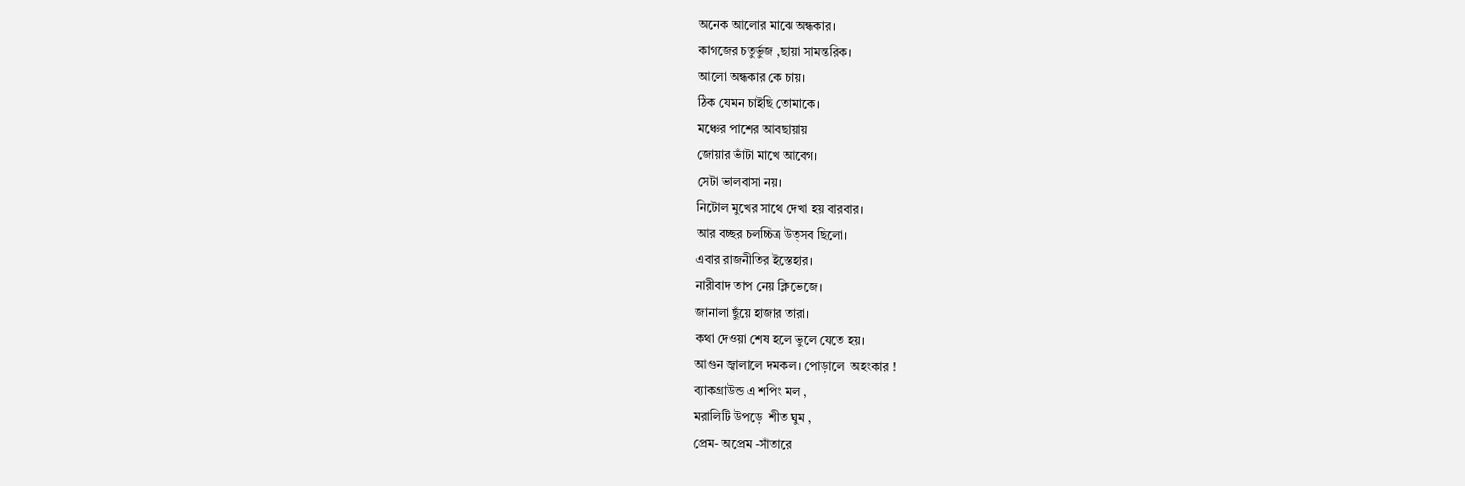অনেক আলোর মাঝে অন্ধকার।
কাগজের চতুর্ভুজ ,ছায়া সামন্তরিক।
আলো অন্ধকার কে চায়।
ঠিক যেমন চাইছি তোমাকে।
মঞ্চের পাশের আবছায়ায়
জোয়ার ভাঁটা মাখে আবেগ।
সেটা ভালবাসা নয়।
নিটোল মুখের সাথে দেখা হয় বারবার।
আর বচ্ছর চলচ্চিত্র উত্সব ছিলো।
এবার রাজনীতির ইস্তেহার।
নারীবাদ তাপ নেয় ক্লিভেজে।
জানালা ছুঁয়ে হাজার তারা।
কথা দেওয়া শেষ হলে ভুলে যেতে হয়।
আগুন জ্বালালে দমকল। পোড়ালে  অহংকার !
ব্যাকগ্রাউন্ড এ শপিং মল ,
মরালিটি উপড়ে  শীত ঘুম ,
প্রেম- অপ্রেম -সাঁতারে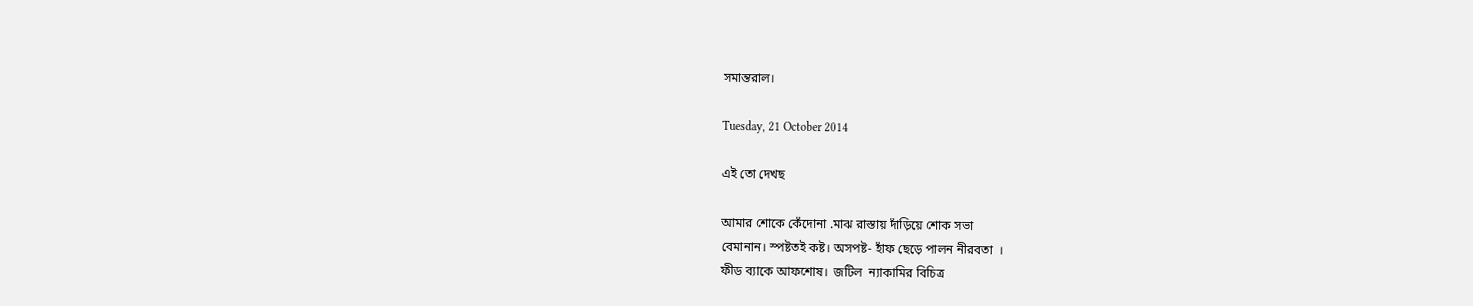সমান্তরাল।

Tuesday, 21 October 2014

এই তো দেখছ

আমার শোকে কেঁদোনা .মাঝ রাস্তায় দাঁড়িয়ে শোক সভা
বেমানান। স্পষ্টতই কষ্ট। অসপষ্ট- হাঁফ ছেড়ে পালন নীরবতা  ।
ফীড ব্যাকে আফশোষ।  জটিল  ন্যাকামির বিচিত্র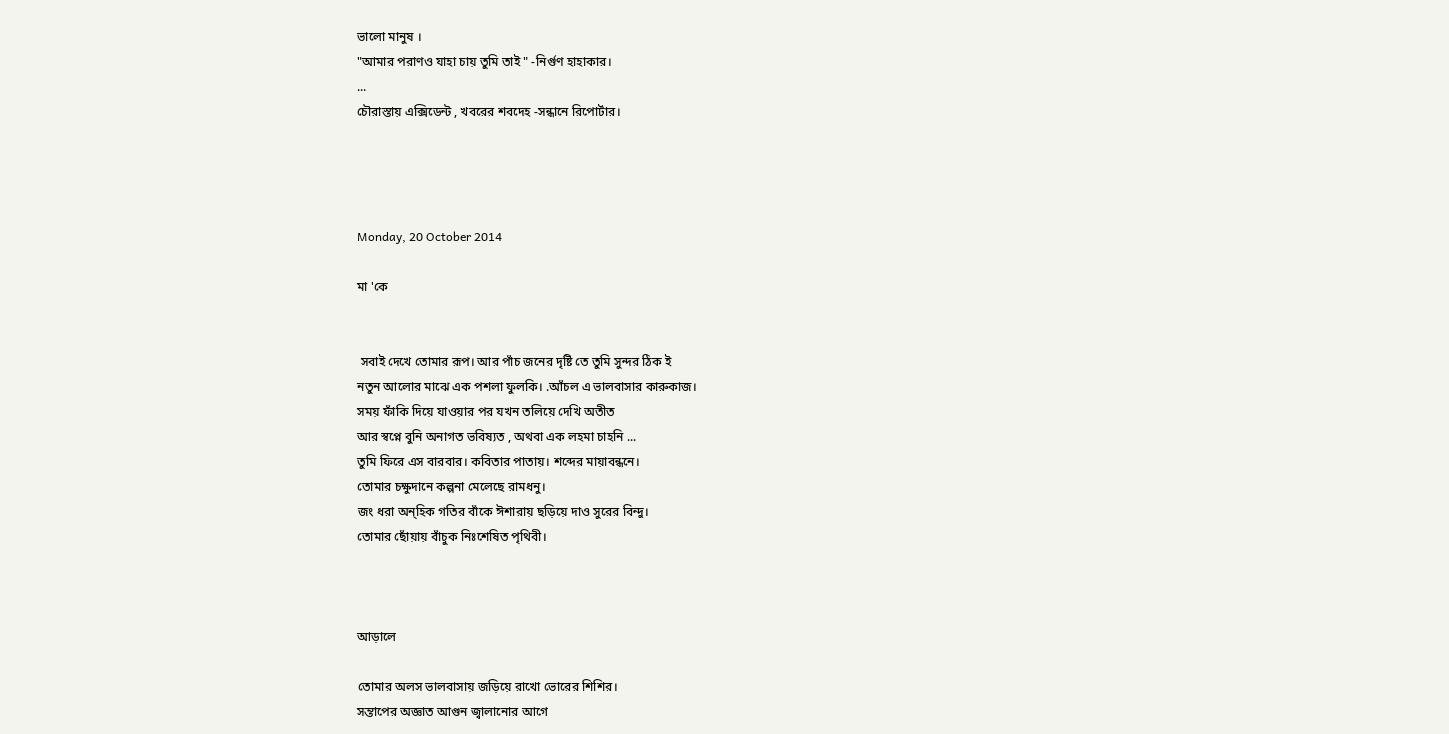ভালো মানুষ ।
"আমার পরাণও যাহা চায় তুমি তাই " -নির্গুণ হাহাকার।
...
চৌরাস্তায় এক্সিডেন্ট , খবরের শবদেহ -সন্ধানে রিপোর্টার।




Monday, 20 October 2014

মা 'কে


 সবাই দেখে তোমার রূপ। আর পাঁচ জনের দৃষ্টি তে তুমি সুন্দর ঠিক ই
নতুন আলোর মাঝে এক পশলা ফুলকি। .আঁচল এ ভালবাসার কারুকাজ।
সময় ফাঁকি দিয়ে যাওয়ার পর যখন তলিয়ে দেখি অতীত
আর স্বপ্নে বুনি অনাগত ভবিষ্যত , অথবা এক লহমা চাহনি ...
তুমি ফিরে এস বারবার। কবিতার পাতায়। শব্দের মায়াবন্ধনে।
তোমার চক্ষুদানে কল্পনা মেলেছে রামধনু।
জং ধরা অন্হিক গতির বাঁকে ঈশারায় ছড়িয়ে দাও সুরের বিন্দু।
তোমার ছোঁয়ায় বাঁচুক নিঃশেষিত পৃথিবী।



আড়ালে

তোমার অলস ভালবাসায় জড়িয়ে রাখো ভোরের শিশির।
সন্তাপের অজ্ঞাত আগুন জ্বালানোর আগে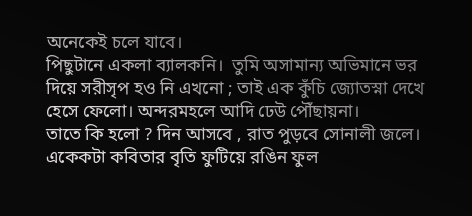অনেকেই চলে যাবে।
পিছুটানে একলা ব্যালকনি।  তুমি অসামান্য অভিমানে ভর
দিয়ে সরীসৃপ হও নি এখনো ; তাই এক কুঁচি জ্যোতস্না দেখে
হেসে ফেলো। অন্দরমহলে আদি ঢেউ পৌঁছায়না।
তাতে কি হলো ? দিন আসবে , রাত পুড়বে সোনালী জলে।
একেকটা কবিতার বৃতি ফুটিয়ে রঙিন ফুল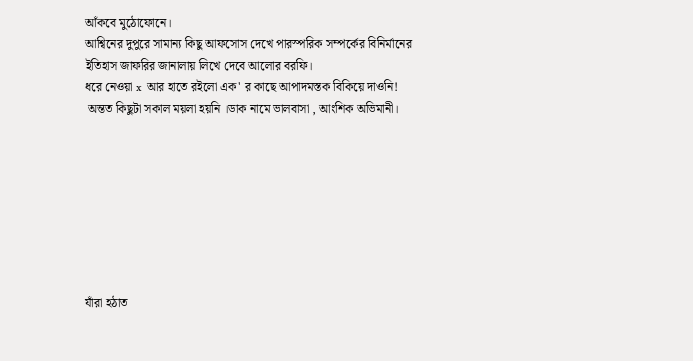আঁকবে মুঠোফোনে।
আশ্বিনের দুপুরে সামান্য কিছু আফসোস দেখে পারস্পরিক সম্পর্কের বিনির্মানের
ইতিহাস জাফরির জানালায় লিখে দেবে আলোর বরফি।
ধরে নেওয়া x  আর হাতে রইলো এক' র কাছে আপাদমস্তক বিকিয়ে দাওনি!
 অন্তত কিছুটা সকাল ময়লা হয়নি ।ডাক নামে ভালবাসা , আংশিক অভিমানী।








যাঁরা হঠাত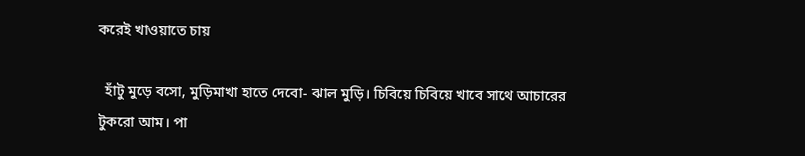করেই খাওয়াতে চায়

  হাঁটু মুড়ে বসো, মুড়িমাখা হাতে দেবো- ঝাল মুড়ি। চিবিয়ে চিবিয়ে খাবে সাথে আচারের টুকরো আম। পা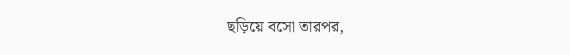ছড়িয়ে বসো তারপর,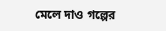মেলে দাও গল্পের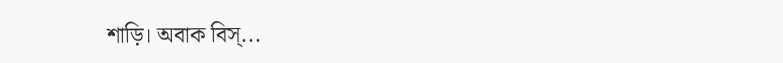শাড়ি। অবাক বিস্...